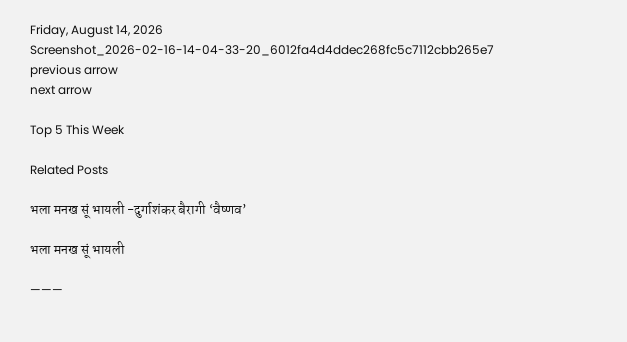Friday, August 14, 2026
Screenshot_2026-02-16-14-04-33-20_6012fa4d4ddec268fc5c7112cbb265e7
previous arrow
next arrow

Top 5 This Week

Related Posts

भला मनख सूं भायली -दुर्गाशंकर बैरागी ‘वैष्णव’

भला मनख सूं भायली

———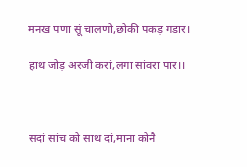मनख पणा सूं चालणो,छोकी पकड़ गडार।

हाथ जोड़ अरजी करां,लगा सांवरा पार।।



सदां सांच को साथ दां,माना कोनै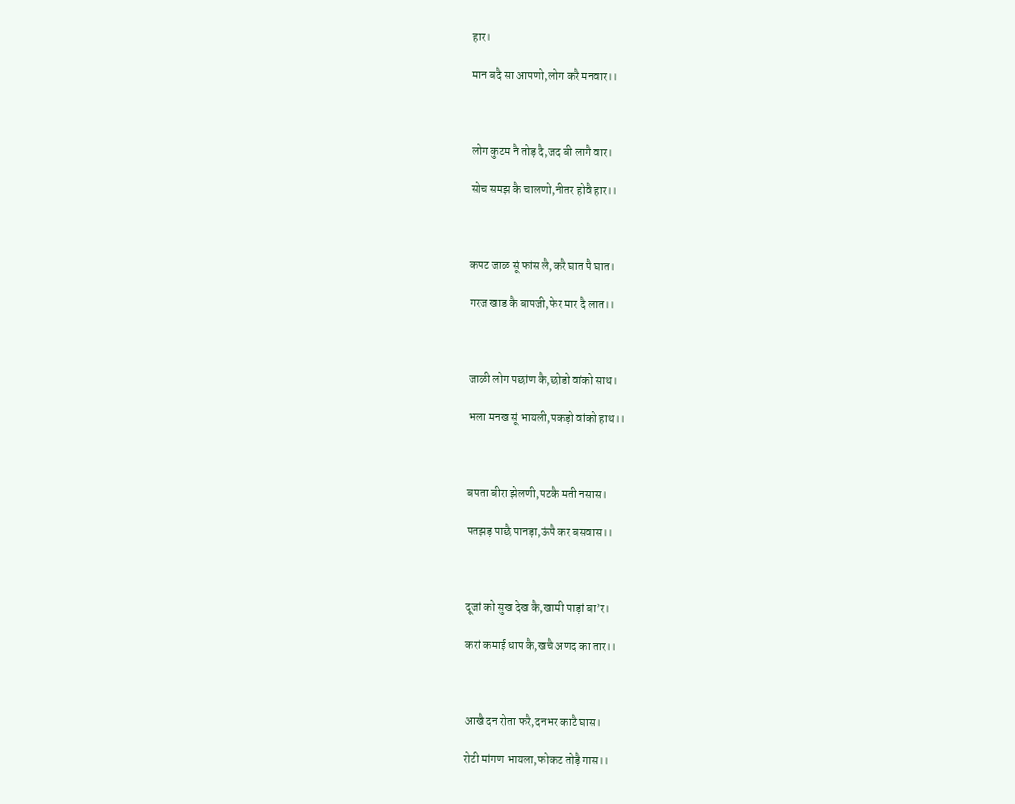हार।

मान बदै सा आपणो,लोग करै मनवार।।



लोग कुटम नै तोड़ दै,जद बी लागै वार।

सोच समझ कै चालणो,नीतर होवै हार।।



कपट जाळ सूं फांस लै,करै घात पै घात।

गरज खाड कै बापजी,फेर मार दै लात।।



जाळी लोग पछांण कै,छोडो वांको साथ।

भला मनख सूं भायली,पकड़ो वांको हाथ।।



बपता बीरा झेलणी,पटकै मती नसास।

पतझड़ पाछै पानड़ा,ऊंपै कर बसवास।।



दूजां को सुख देख कै,खामी पाड़ां बा’र।

करां कमाई धाप कै,खचै अणद का तार।।



आखै दन रोता फरै,दनभर काटै घास।

रोटी मांगण भायला,फोकट तोड़ै गास।।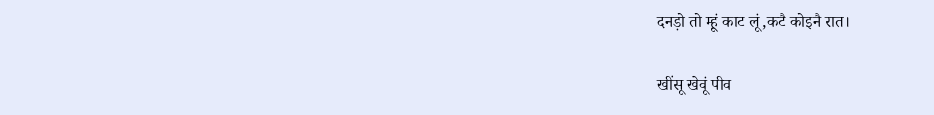दनड़ो तो म्हूं काट लूं,कटै कोइनै रात।

खींसू खेवूं पीव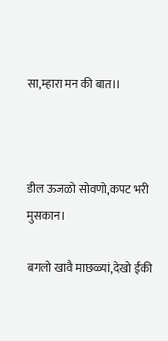सा,म्हारा मन की बात।।



डील ऊजळो सोवणो,कपट भरी मुसकान।

बगलो खावै माछळ्यां,देखो ईंकी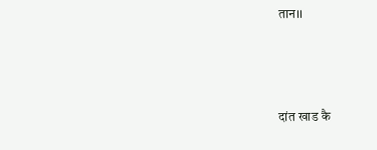तान।।



दांत खाड कै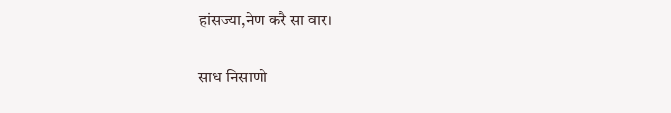हांसज्या,नेण करै सा वार।

साध निसाणो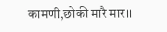कामणी,छोकी मारै मार।।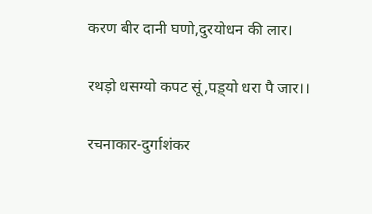करण बीर दानी घणो,दुरयोधन की लार।

रथड़ो धसग्यो कपट सूं,पड़्यो धरा पै जार।।

रचनाकार-दुर्गाशंकर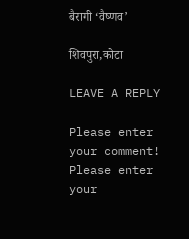बैरागी ‘वैष्णव’

शिवपुरा,कोटा

LEAVE A REPLY

Please enter your comment!
Please enter your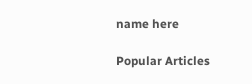name here

Popular Articles